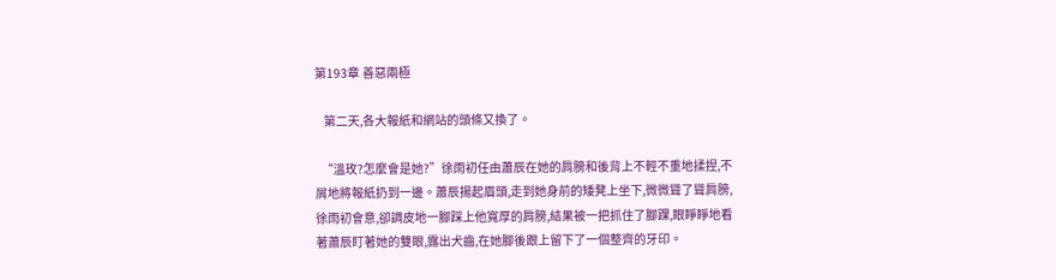第193章 善惡兩極

   第二天,各大報紙和網站的頭條又換了。

  “溫玫?怎麼會是她?”徐雨初任由蕭辰在她的肩膀和後背上不輕不重地揉捏,不屑地將報紙扔到一邊。蕭辰揚起眉頭,走到她身前的矮凳上坐下,微微聳了聳肩膀,徐雨初會意,卻調皮地一腳踩上他寬厚的肩膀,結果被一把抓住了腳踝,眼睜睜地看著蕭辰盯著她的雙眼,露出犬齒,在她腳後跟上留下了一個整齊的牙印。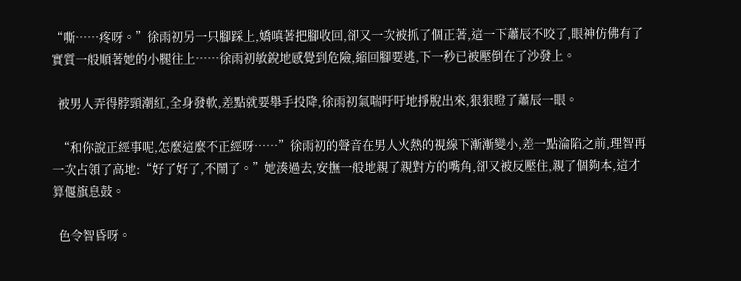“嘶……疼呀。”徐雨初另一只腳踩上,嬌嗔著把腳收回,卻又一次被抓了個正著,這一下蕭辰不咬了,眼神仿佛有了實質一般順著她的小腿往上……徐雨初敏銳地感覺到危險,縮回腳要逃,下一秒已被壓倒在了沙發上。

  被男人弄得脖頸潮紅,全身發軟,差點就要舉手投降,徐雨初氣喘吁吁地掙脫出來,狠狠瞪了蕭辰一眼。

  “和你說正經事呢,怎麼這麼不正經呀……”徐雨初的聲音在男人火熱的視線下漸漸變小,差一點淪陷之前,理智再一次占領了高地:“好了好了,不鬧了。”她湊過去,安撫一般地親了親對方的嘴角,卻又被反壓住,親了個夠本,這才算偃旗息鼓。

  色令智昏呀。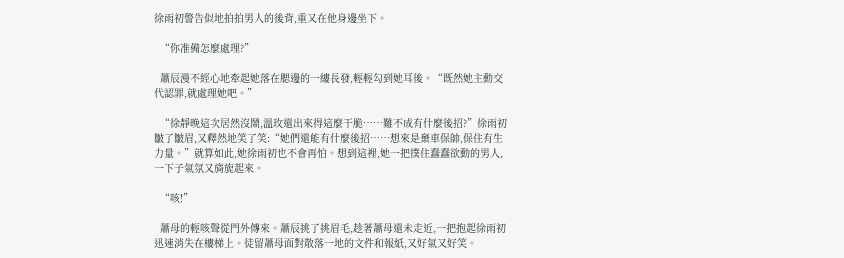徐雨初警告似地拍拍男人的後背,重又在他身邊坐下。

  “你准備怎麼處理?”

  蕭辰漫不經心地牽起她落在腮邊的一縷長發,輕輕勾到她耳後。“既然她主動交代認罪,就處理她吧。”

  “徐靜晚這次居然沒鬧,溫玫還出來得這麼干脆……難不成有什麼後招?”徐雨初皺了皺眉,又釋然地笑了笑:“她們還能有什麼後招……想來是棄車保帥,保住有生力量。”就算如此,她徐雨初也不會再怕。想到這裡,她一把撲住蠢蠢欲動的男人,一下子氣氛又旖旎起來。

  “咳!”

  蕭母的輕咳聲從門外傳來。蕭辰挑了挑眉毛,趁著蕭母還未走近,一把抱起徐雨初迅速消失在樓梯上。徒留蕭母面對散落一地的文件和報紙,又好氣又好笑。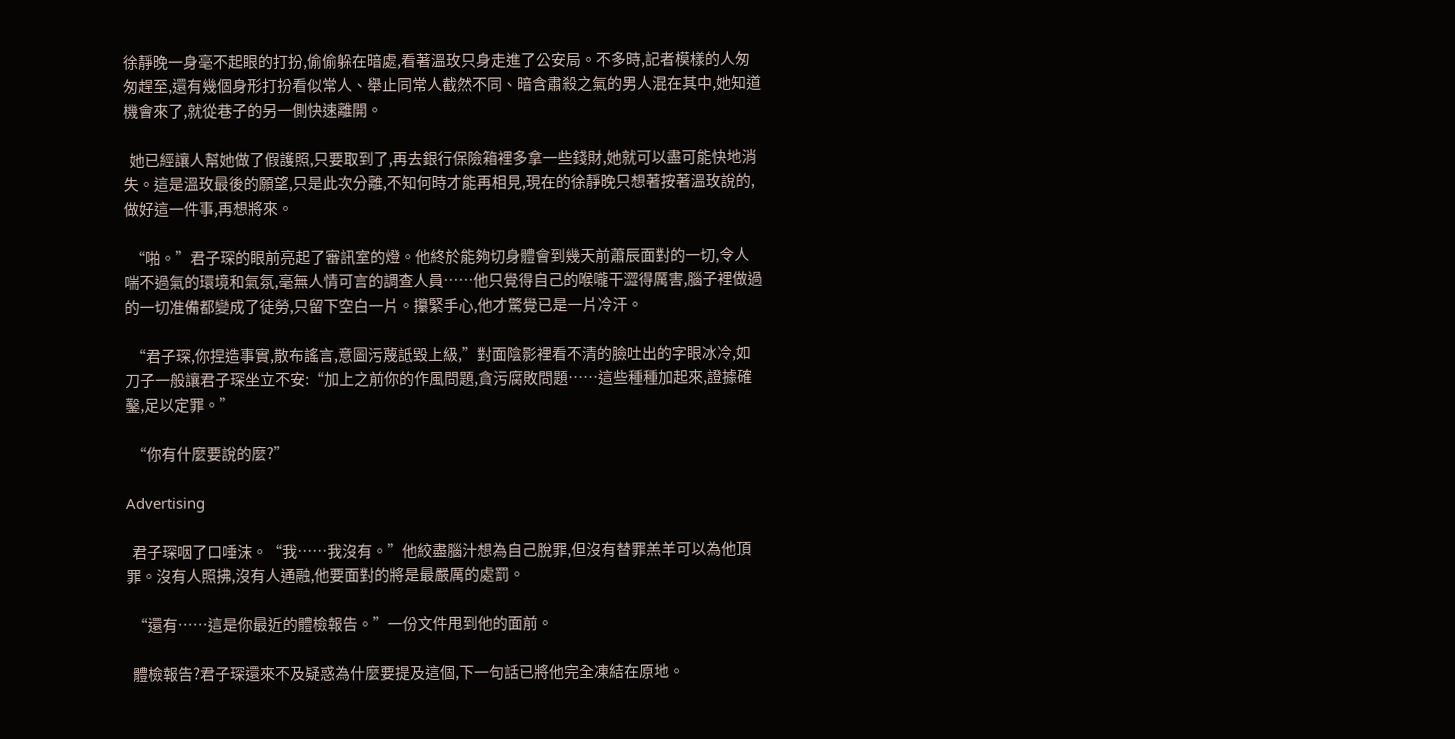徐靜晚一身毫不起眼的打扮,偷偷躲在暗處,看著溫玫只身走進了公安局。不多時,記者模樣的人匆匆趕至,還有幾個身形打扮看似常人、舉止同常人截然不同、暗含肅殺之氣的男人混在其中,她知道機會來了,就從巷子的另一側快速離開。

  她已經讓人幫她做了假護照,只要取到了,再去銀行保險箱裡多拿一些錢財,她就可以盡可能快地消失。這是溫玫最後的願望,只是此次分離,不知何時才能再相見,現在的徐靜晚只想著按著溫玫說的,做好這一件事,再想將來。

  “啪。”君子琛的眼前亮起了審訊室的燈。他終於能夠切身體會到幾天前蕭辰面對的一切,令人喘不過氣的環境和氣氛,毫無人情可言的調查人員……他只覺得自己的喉嚨干澀得厲害,腦子裡做過的一切准備都變成了徒勞,只留下空白一片。攥緊手心,他才驚覺已是一片冷汗。

  “君子琛,你捏造事實,散布謠言,意圖污蔑詆毀上級,”對面陰影裡看不清的臉吐出的字眼冰冷,如刀子一般讓君子琛坐立不安:“加上之前你的作風問題,貪污腐敗問題……這些種種加起來,證據確鑿,足以定罪。”

  “你有什麼要說的麼?”

Advertising

  君子琛咽了口唾沫。“我……我沒有。”他絞盡腦汁想為自己脫罪,但沒有替罪羔羊可以為他頂罪。沒有人照拂,沒有人通融,他要面對的將是最嚴厲的處罰。

  “還有……這是你最近的體檢報告。”一份文件甩到他的面前。

  體檢報告?君子琛還來不及疑惑為什麼要提及這個,下一句話已將他完全凍結在原地。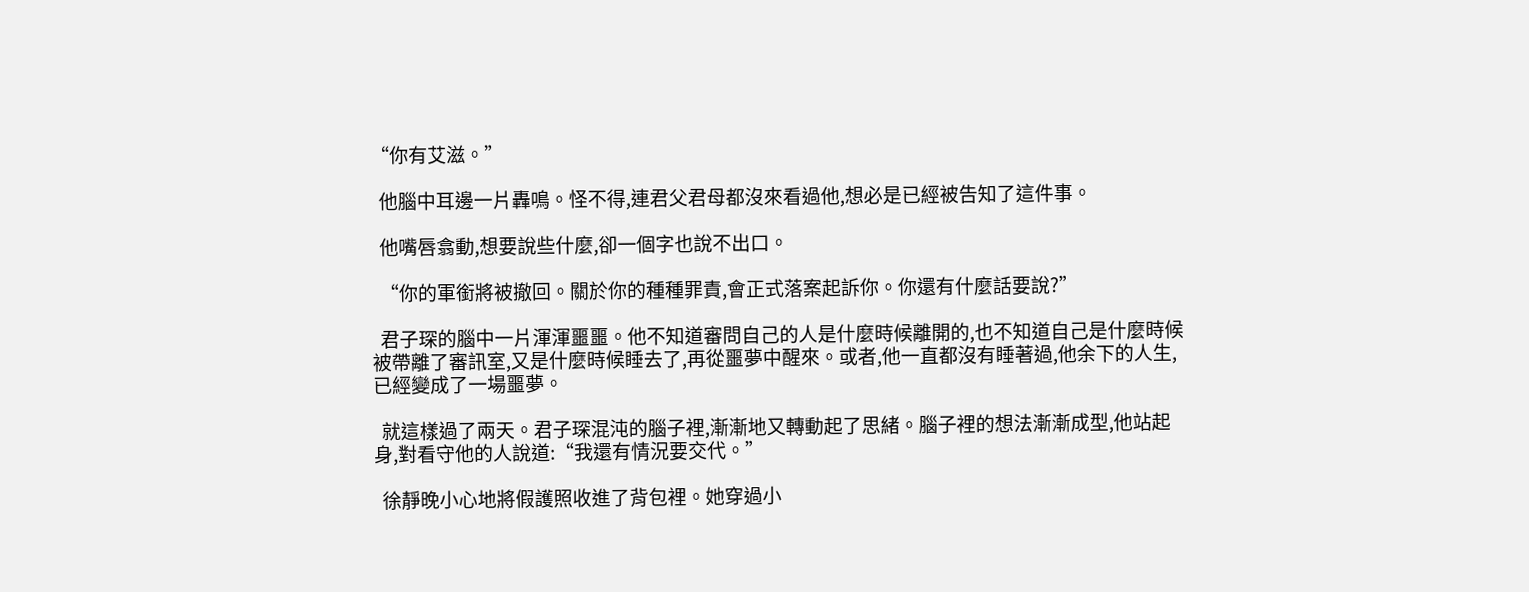“你有艾滋。”

  他腦中耳邊一片轟鳴。怪不得,連君父君母都沒來看過他,想必是已經被告知了這件事。

  他嘴唇翕動,想要說些什麼,卻一個字也說不出口。

  “你的軍銜將被撤回。關於你的種種罪責,會正式落案起訴你。你還有什麼話要說?”

  君子琛的腦中一片渾渾噩噩。他不知道審問自己的人是什麼時候離開的,也不知道自己是什麼時候被帶離了審訊室,又是什麼時候睡去了,再從噩夢中醒來。或者,他一直都沒有睡著過,他余下的人生,已經變成了一場噩夢。

  就這樣過了兩天。君子琛混沌的腦子裡,漸漸地又轉動起了思緒。腦子裡的想法漸漸成型,他站起身,對看守他的人說道:“我還有情況要交代。”

  徐靜晚小心地將假護照收進了背包裡。她穿過小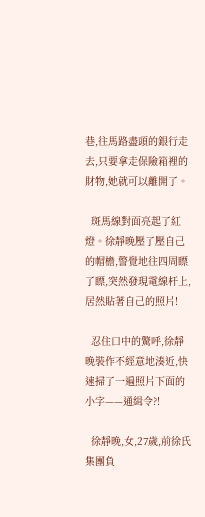巷,往馬路盡頭的銀行走去,只要拿走保險箱裡的財物,她就可以離開了。

  斑馬線對面亮起了紅燈。徐靜晚壓了壓自己的帽檐,警覺地往四周瞟了瞟,突然發現電線杆上,居然貼著自己的照片!

  忍住口中的驚呼,徐靜晚裝作不經意地湊近,快速掃了一遍照片下面的小字——通緝令?!

  徐靜晚,女,27歲,前徐氏集團負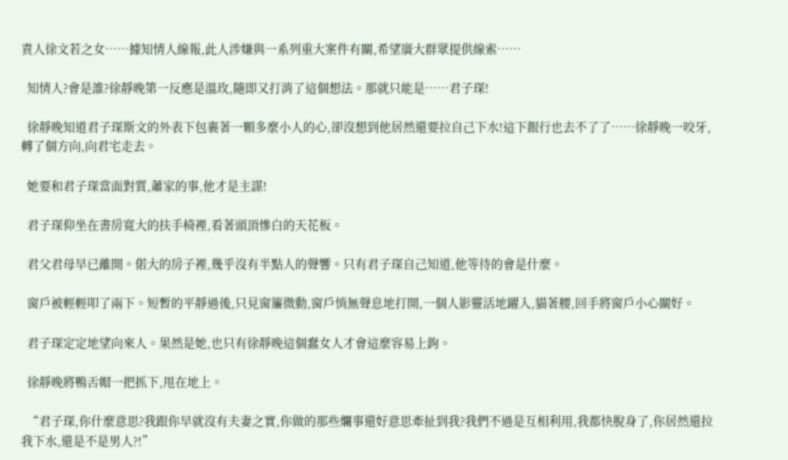責人徐文若之女……據知情人線報,此人涉嫌與一系列重大案件有關,希望廣大群眾提供線索……

  知情人?會是誰?徐靜晚第一反應是溫玫,隨即又打消了這個想法。那就只能是……君子琛!

  徐靜晚知道君子琛斯文的外表下包裹著一顆多麼小人的心,卻沒想到他居然還要拉自己下水!這下銀行也去不了了……徐靜晚一咬牙,轉了個方向,向君宅走去。

  她要和君子琛當面對質,蕭家的事,他才是主謀!

  君子琛仰坐在書房寬大的扶手椅裡,看著頭頂慘白的天花板。

  君父君母早已離開。偌大的房子裡,幾乎沒有半點人的聲響。只有君子琛自己知道,他等待的會是什麼。

  窗戶被輕輕叩了兩下。短暫的平靜過後,只見窗簾微動,窗戶悄無聲息地打開,一個人影靈活地躍入,貓著腰,回手將窗戶小心關好。

  君子琛定定地望向來人。果然是她,也只有徐靜晚這個蠢女人才會這麼容易上鉤。

  徐靜晚將鴨舌帽一把抓下,甩在地上。

  “君子琛,你什麼意思?我跟你早就沒有夫妻之實,你做的那些爛事還好意思牽扯到我?我們不過是互相利用,我都快脫身了,你居然還拉我下水,還是不是男人?!”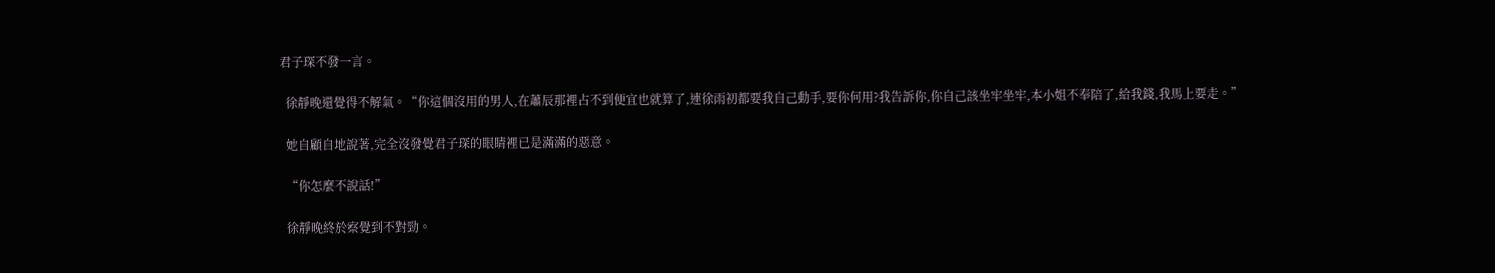君子琛不發一言。

  徐靜晚還覺得不解氣。“你這個沒用的男人,在蕭辰那裡占不到便宜也就算了,連徐雨初都要我自己動手,要你何用?我告訴你,你自己該坐牢坐牢,本小姐不奉陪了,給我錢,我馬上要走。”

  她自顧自地說著,完全沒發覺君子琛的眼睛裡已是滿滿的惡意。

  “你怎麼不說話!”

  徐靜晚終於察覺到不對勁。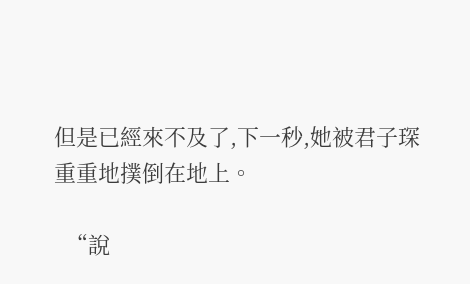但是已經來不及了,下一秒,她被君子琛重重地撲倒在地上。

  “說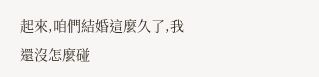起來,咱們結婚這麼久了,我還沒怎麼碰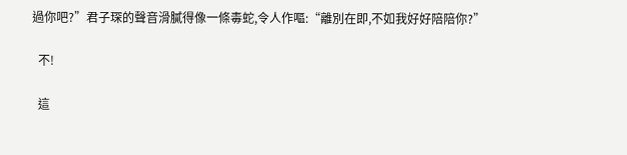過你吧?”君子琛的聲音滑膩得像一條毒蛇,令人作嘔:“離別在即,不如我好好陪陪你?”

  不!

  這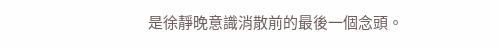是徐靜晚意識消散前的最後一個念頭。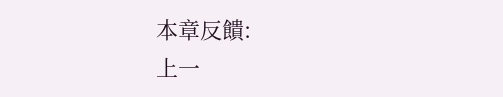本章反饋:
上一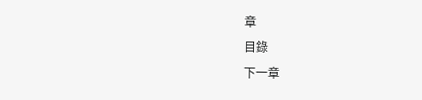章
目錄
下一章